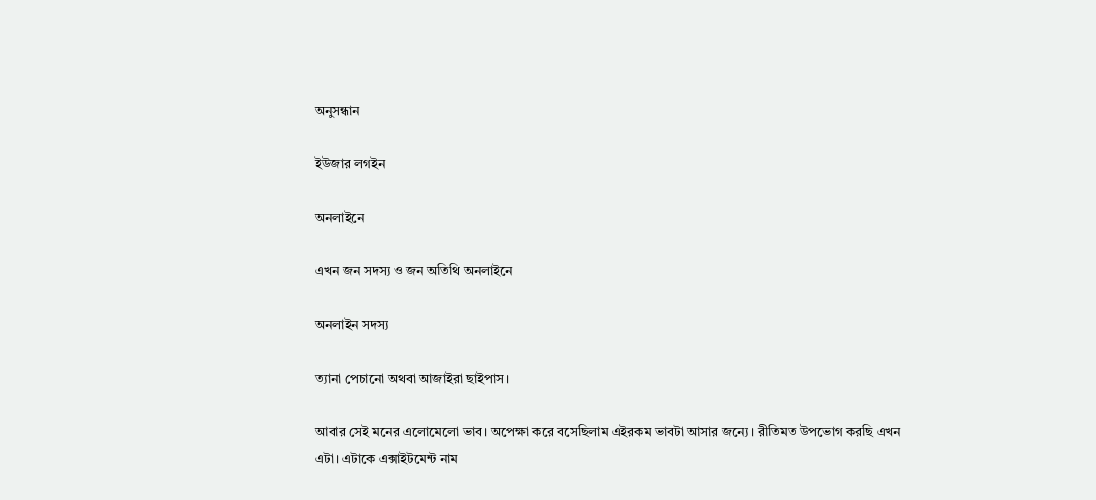অনুসন্ধান

ইউজার লগইন

অনলাইনে

এখন জন সদস্য ও জন অতিথি অনলাইনে

অনলাইন সদস্য

ত্যানা পেচানো অথবা আজাইরা ছাইপাস।

আবার সেই মনের এলোমেলো ভাব। অপেক্ষা করে বসেছিলাম এইরকম ভাবটা আসার জন্যে। রীতিমত উপভোগ করছি এখন এটা। এটাকে এক্সাইটমেন্ট নাম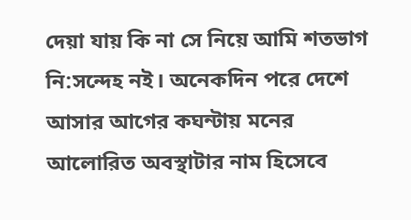দেয়া যায় কি না সে নিয়ে আমি শতভাগ নি:সন্দেহ নই। অনেকদিন পরে দেশে আসার আগের কঘন্টায় মনের আলোরিত অবস্থাটার নাম হিসেবে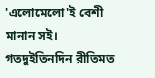'এলোমেলো'ই বেশী মানান সই। গতদুইতিনদিন রীতিমত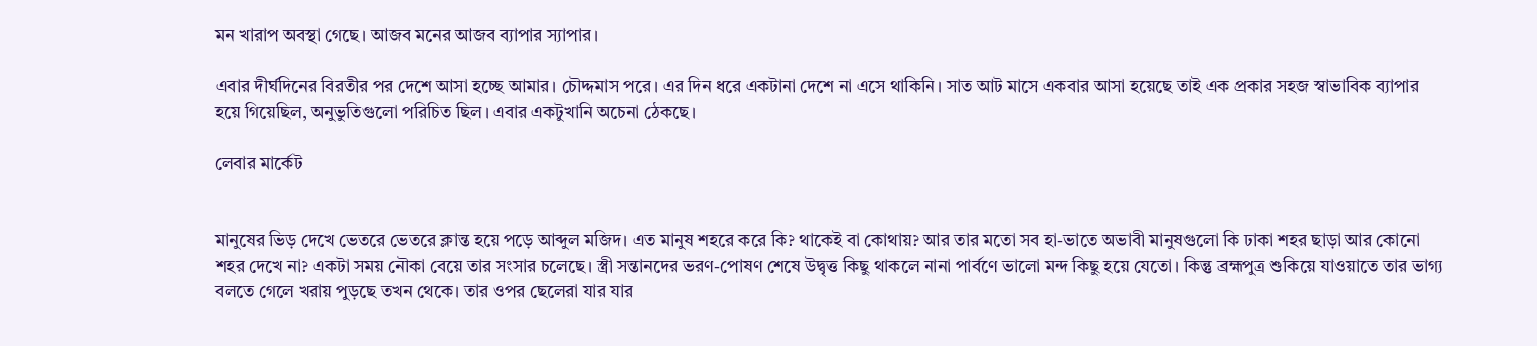মন খারাপ অবস্থা গেছে। আজব মনের আজব ব্যাপার স্যাপার।

এবার দীর্ঘদিনের বিরতীর পর দেশে আসা হচ্ছে আমার। চৌদ্দমাস পরে। এর দিন ধরে একটানা দেশে না এসে থাকিনি। সাত আট মাসে একবার আসা হয়েছে তাই এক প্রকার সহজ স্বাভাবিক ব্যাপার হয়ে গিয়েছিল, অনুভুতিগুলো পরিচিত ছিল। এবার একটুখানি অচেনা ঠেকছে।

লেবার মার্কেট


মানুষের ভিড় দেখে ভেতরে ভেতরে ক্লান্ত হয়ে পড়ে আব্দুল মজিদ। এত মানুষ শহরে করে কি? থাকেই বা কোথায়? আর তার মতো সব হা-ভাতে অভাবী মানুষগুলো কি ঢাকা শহর ছাড়া আর কোনো শহর দেখে না? একটা সময় নৌকা বেয়ে তার সংসার চলেছে। স্ত্রী সন্তানদের ভরণ-পোষণ শেষে উদ্বৃত্ত কিছু থাকলে নানা পার্বণে ভালো মন্দ কিছু হয়ে যেতো। কিন্তু ব্রহ্মপুত্র শুকিয়ে যাওয়াতে তার ভাগ্য বলতে গেলে খরায় পুড়ছে তখন থেকে। তার ওপর ছেলেরা যার যার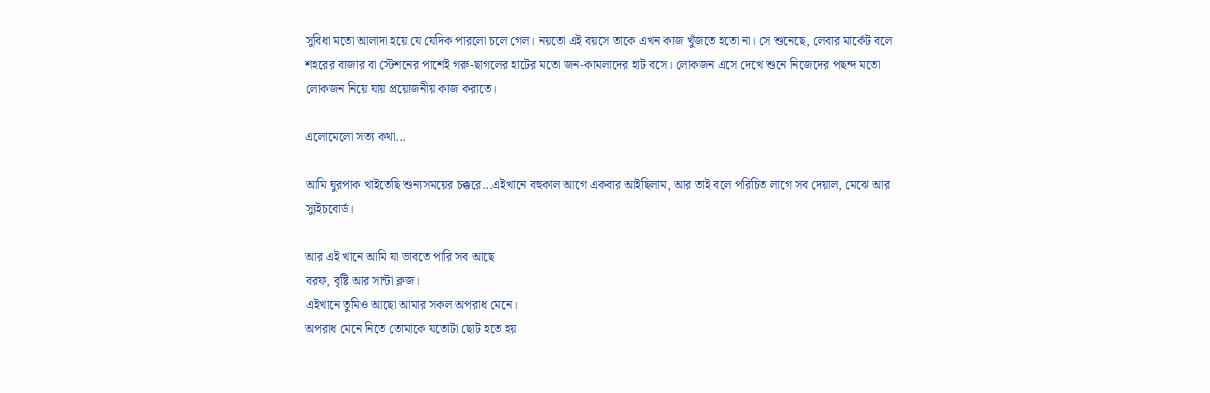সুবিধা মতো আলাদা হয়ে যে যেদিক পারলো চলে গেল। নয়তো এই বয়সে তাকে এখন কাজ খুঁজতে হতো না। সে শুনেছে, লেবার মার্কেট বলে শহরের বাজার বা স্টেশনের পাশেই গরু-ছাগলের হাটের মতো জন-কামলাদের হাট বসে। লোকজন এসে দেখে শুনে নিজেদের পছন্দ মতো লোকজন নিয়ে যায় প্রয়োজনীয় কাজ করাতে।

এলোমেলো সত্য কথা...

আমি ঘুরপাক খাইতেছি শুন্যসময়ের চক্করে...এইখানে বহুকাল আগে একবার আইছিলাম, আর তাই বলে পরিচিত লাগে সব দেয়াল, মেঝে আর স্যুইচবোর্ড।

আর এই খানে আমি যা ভাবতে পারি সব আছে
বরফ, বৃষ্টি আর সান্টা ক্লজ।
এইখানে তুমিও আছো আমার সকল অপরাধ মেনে।
অপরাধ মেনে নিতে তোমাকে যতোটা ছোট হতে হয়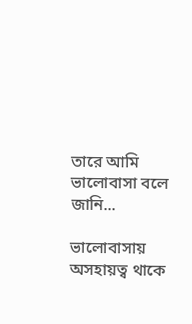তারে আমি ভালোবাসা বলে জানি...

ভালোবাসায় অসহায়ত্ব থাকে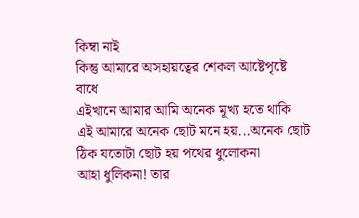কিম্বা নাই
কিন্তু আমারে অসহায়ত্বের শেকল আষ্টেপৃষ্টে বাধে
এইখানে আমার আমি অনেক মূখ্য হতে থাকি
এই আমারে অনেক ছোট মনে হয়...অনেক ছোট
ঠিক যতোটা ছোট হয় পথের ধুলোকনা
আহা ধুলিকনা! তার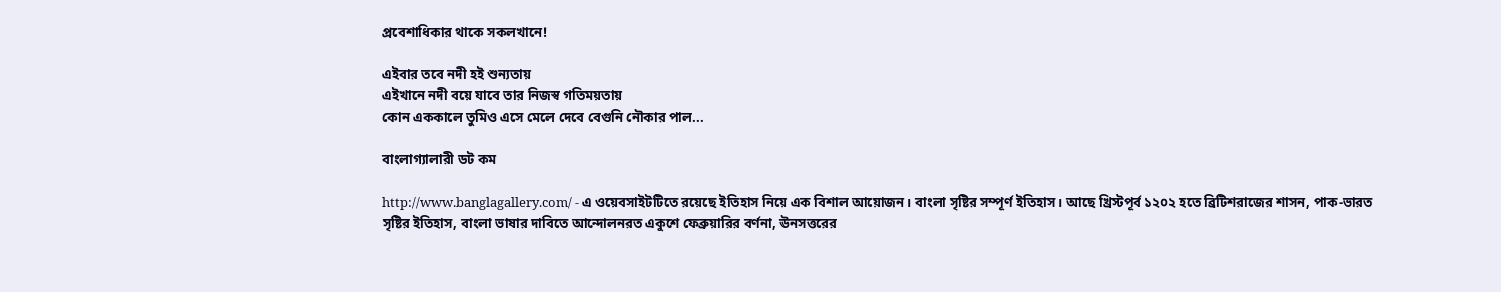প্রবেশাধিকার থাকে সকলখানে!

এইবার তবে নদী হই শুন্যতায়
এইখানে নদী বয়ে যাবে তার নিজস্ব গতিময়তায়
কোন এককালে তুমিও এসে মেলে দেবে বেগুনি নৌকার পাল...

বাংলাগ্যালারী ডট কম

http://www.banglagallery.com/ - এ ওয়েবসাইটটিতে রয়েছে ইতিহাস নিয়ে এক বিশাল আয়োজন। বাংলা সৃষ্টির সম্পূর্ণ ইতিহাস। আছে খ্রিস্টপূর্ব ১২০২ হতে ব্রিটিশরাজের শাসন, পাক-ভারত সৃষ্টির ইতিহাস, বাংলা ভাষার দাবিতে আন্দোলনরত একুশে ফেব্রুয়ারির বর্ণনা, ঊনসত্তরের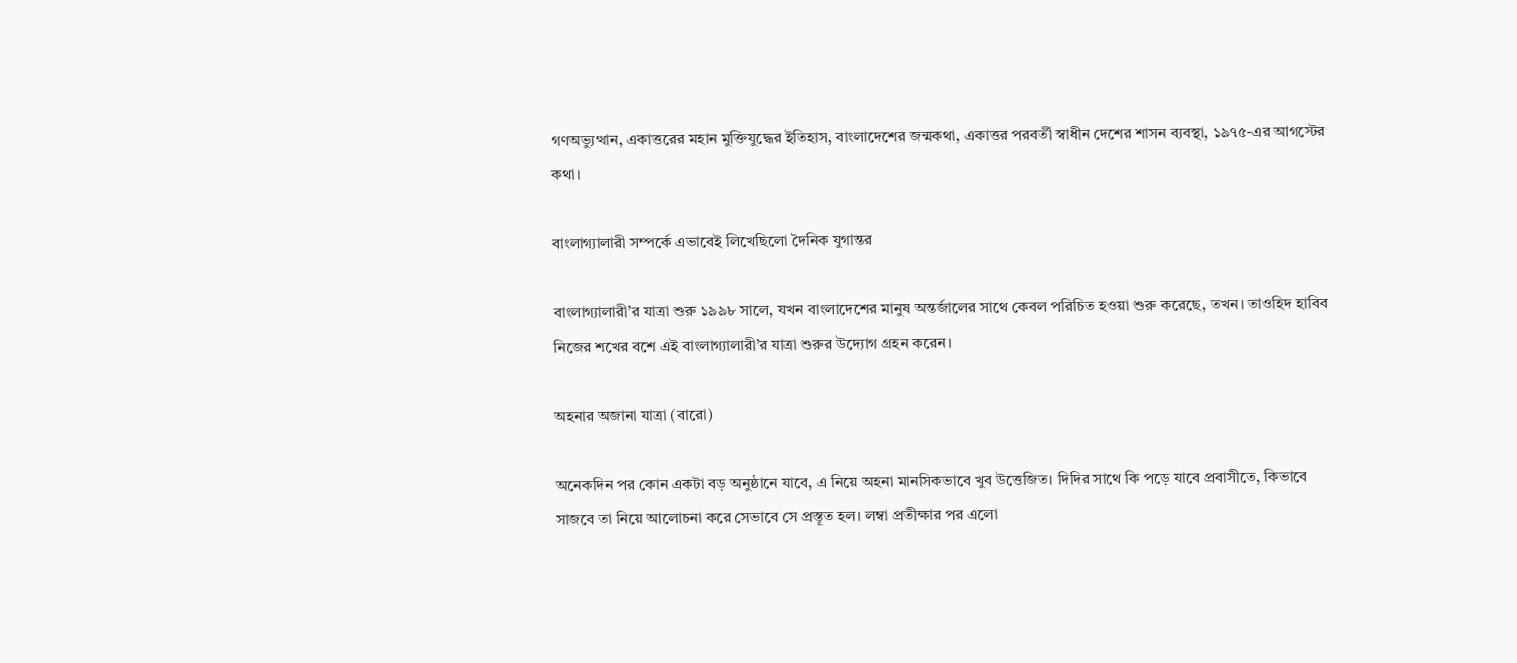গণঅভ্যুত্থান, একাত্তরের মহান মুক্তিযুদ্ধের ইতিহাস, বাংলাদেশের জন্মকথা, একাত্তর পরবর্তী স্বাধীন দেশের শাসন ব্যবস্থা, ১৯৭৫-এর আগস্টের কথা।

বাংলাগ্যালারী সম্পর্কে এভাবেই লিখেছিলো দৈনিক যুগান্তর

বাংলাগ্যালারী’র যাত্রা শুরু ১৯৯৮ সালে, যখন বাংলাদেশের মানুষ অন্তর্জালের সাথে কেবল পরিচিত হওয়া শুরু করেছে, তখন। তাওহিদ হাবিব নিজের শখের বশে এই বাংলাগ্যালারী’র যাত্রা শুরুর উদ্যোগ গ্রহন করেন।

অহনার অজানা যাত্রা (বারো)

অনেকদিন পর কোন একটা বড় অনুষ্ঠানে যাবে, এ নিয়ে অহনা মানসিকভাবে খুব উত্তেজিত। দিদির সাথে কি পড়ে যাবে প্রবাসীতে, কিভাবে সাজবে তা নিয়ে আলোচনা করে সেভাবে সে প্রস্তূত হল। লম্বা প্রতীক্ষার পর এলো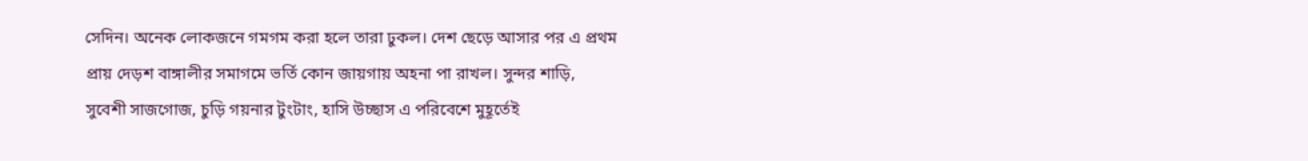সেদিন। অনেক লোকজনে গমগম করা হলে তারা ঢুকল। দেশ ছেড়ে আসার পর এ প্রথম প্রায় দেড়শ বাঙ্গালীর সমাগমে ভর্তি কোন জায়গায় অহনা পা রাখল। সুন্দর শাড়ি, সুবেশী সাজগোজ, চুড়ি গয়নার টুংটাং, হাসি উচ্ছাস এ পরিবেশে মুহূর্তেই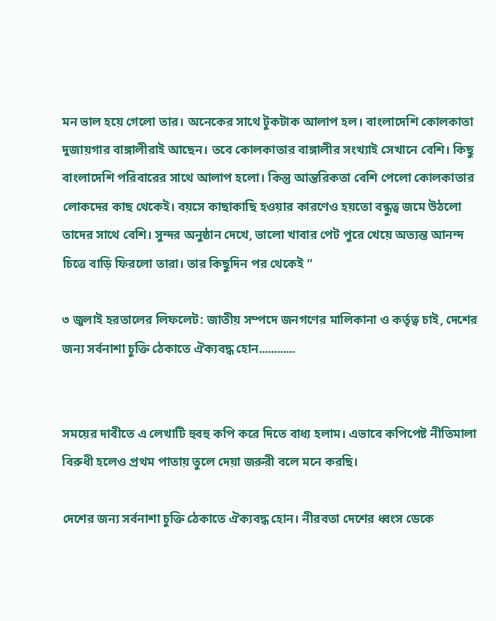মন ভাল হয়ে গেলো তার। অনেকের সাথে টুকটাক আলাপ হল। বাংলাদেশি কোলকাতা দুজায়গার বাঙ্গালীরাই আছেন। তবে কোলকাতার বাঙ্গালীর সংখ্যাই সেখানে বেশি। কিছু বাংলাদেশি পরিবারের সাথে আলাপ হলো। কিন্তু আন্তরিকতা বেশি পেলো কোলকাতার লোকদের কাছ থেকেই। বয়সে কাছাকাছি হওয়ার কারণেও হয়তো বন্ধুত্ব জমে উঠলো তাদের সাথে বেশি। সুন্দর অনুষ্ঠান দেখে, ভালো খাবার পেট পুরে খেয়ে অত্যন্ত আনন্দ চিত্তে বাড়ি ফিরলো তারা। তার কিছুদিন পর থেকেই “

৩ জুলাই হরতালের লিফলেট: জাতীয় সম্পদে জনগণের মালিকানা ও কর্তৃত্ব চাই, দেশের জন্য সর্বনাশা চুক্তি ঠেকাতে ঐক্যবদ্ধ হোন............


সময়ের দাবীতে এ লেখাটি হুবহু কপি করে দিতে বাধ্য হলাম। এভাবে কপিপেষ্ট নীতিমালা বিরুধী হলেও প্রথম পাতায় তুলে দেয়া জরুরী বলে মনে করছি।

দেশের জন্য সর্বনাশা চুক্তি ঠেকাতে ঐক্যবদ্ধ হোন। নীরবতা দেশের ধ্বংস ডেকে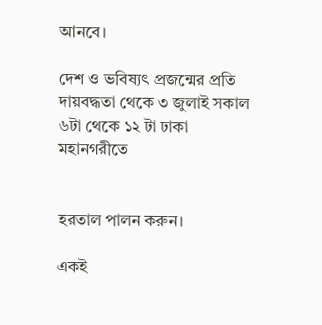আনবে।

দেশ ও ভবিষ্যৎ প্রজন্মের প্রতি দায়বদ্ধতা থেকে ৩ জুলাই সকাল ৬টা থেকে ১২ টা ঢাকা মহানগরীতে


হরতাল পালন করুন।

একই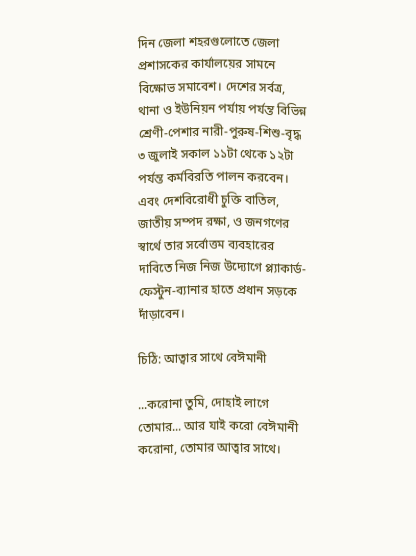দিন জেলা শহরগুলোতে জেলা প্রশাসকের কার্যালয়ের সামনে বিক্ষোভ সমাবেশ। দেশের সর্বত্র, থানা ও ইউনিয়ন পর্যায় পর্যন্ত বিভিন্ন শ্রেণী-পেশার নারী-পুরুষ-শিশু-বৃদ্ধ ৩ জুলাই সকাল ১১টা থেকে ১২টা পর্যন্ত কর্মবিরতি পালন করবেন। এবং দেশবিরোধী চুক্তি বাতিল, জাতীয় সম্পদ রক্ষা, ও জনগণের স্বার্থে তার সর্বোত্তম ব্যবহারের দাবিতে নিজ নিজ উদ্যোগে প্ল্যাকার্ড-ফেস্টুন-ব্যানার হাতে প্রধান সড়কে দাঁড়াবেন।

চিঠি: আত্বার সাথে বেঈমানী

...করোনা তুমি, দোহাই লাগে তোমার... আর যাই করো বেঈমানী করোনা, তোমার আত্বার সাথে।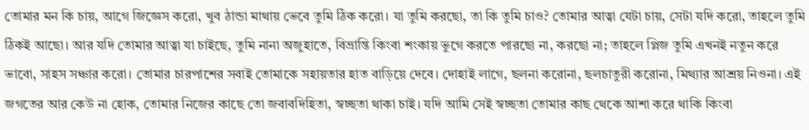তোমার মন কি চায়, আগে জিজ্ঞেস করো, খুব ঠান্ডা মাথায় ভেবে তুমি ঠিক করো। যা তুমি করছো, তা কি তুমি চাও? তোমার আত্বা যেটা চায়, সেটা যদি করো, তাহলে তুমি ঠিকই আছো। আর যদি তোমার আত্বা যা চাইছে, তুমি নানা অজুহাতে, বিভ্রান্তি কিংবা শংকায় ভুগে করতে পারছো না, করছো না; তাহলে প্লিজ তুমি এখনই নতুন করে ভাবো, সাহস সঞ্চার করো। তোমার চারপাশের সবাই তোমাকে সহায়তার হাত বাড়িয়ে দেবে। দোহাই লাগে, ছলনা করোনা, ছলচাতুরী করোনা, মিথ্যার আশ্রয় নিওনা। এই জগতের আর কেউ না হোক, তোমার নিজের কাছে তো জবাবদিহিতা, স্বচ্ছতা থাকা চাই। যদি আমি সেই স্বচ্ছতা তোমার কাছ থেকে আশা করে থাকি কিংবা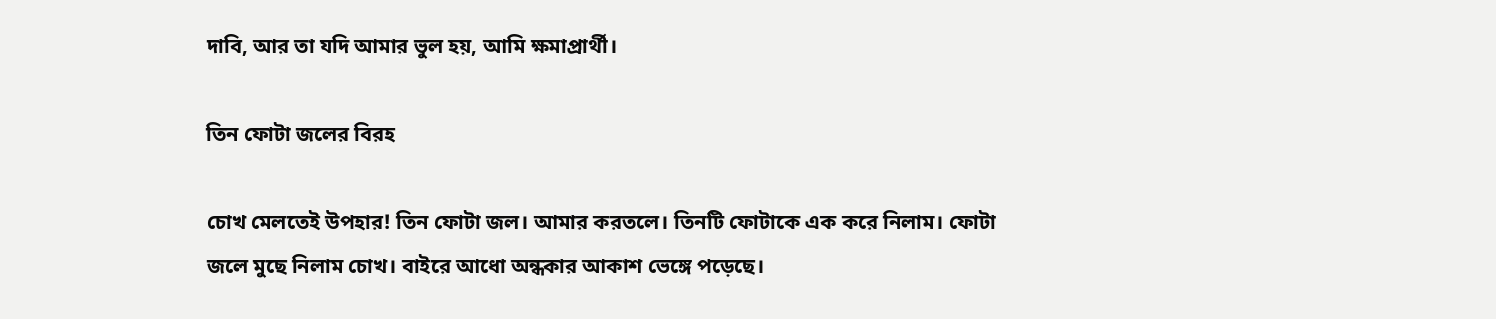দাবি, আর তা যদি আমার ভুল হয়, আমি ক্ষমাপ্রার্থী।

তিন ফোটা জলের বিরহ

চোখ মেলতেই উপহার! তিন ফোটা জল। আমার করতলে। তিনটি ফোটাকে এক করে নিলাম। ফোটা জলে মুছে নিলাম চোখ। বাইরে আধো অন্ধকার আকাশ ভেঙ্গে পড়েছে।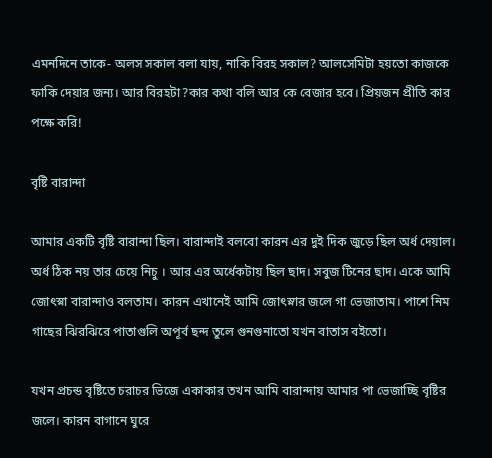এমনদিনে তাকে- অলস সকাল বলা যায়, নাকি বিরহ সকাল? আলসেমিটা হয়তো কাজকে ফাকি দেয়ার জন্য। আর বিরহটা?কার কথা বলি আর কে বেজার হবে। প্রিয়জন প্রীতি কার পক্ষে করি!

বৃষ্টি বারান্দা

আমার একটি বৃষ্টি বারান্দা ছিল। বারান্দাই বলবো কারন এর দুই দিক জুড়ে ছিল অর্ধ দেয়াল। অর্ধ ঠিক নয় তার চেয়ে নিচু । আর এর অর্ধেকটায় ছিল ছাদ। সবুজ টিনের ছাদ। একে আমি জোৎস্না বারান্দাও বলতাম। কারন এখানেই আমি জোৎস্নার জলে গা ভেজাতাম। পাশে নিম গাছের ঝিরঝিরে পাতাগুলি অপূর্ব ছন্দ তুলে গুনগুনাতো যখন বাতাস বইতো।

যখন প্রচন্ড বৃষ্টিতে চরাচর ভিজে একাকার তখন আমি বারান্দায় আমার পা ভেজাচ্ছি বৃষ্টির জলে। কারন বাগানে ঘুরে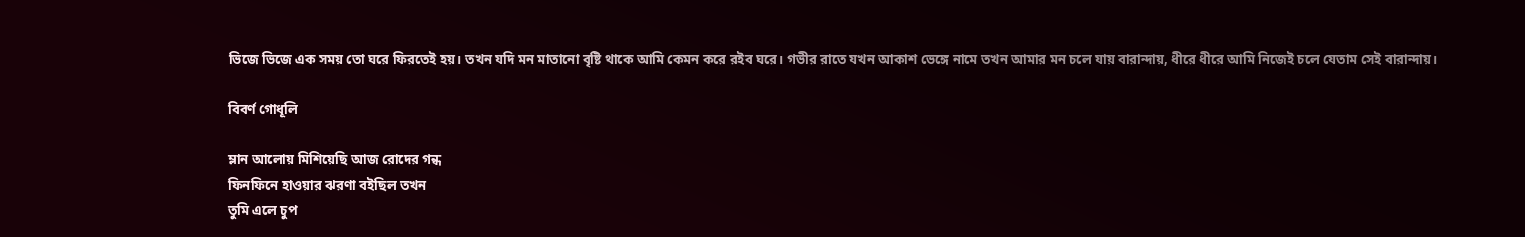ভিজে ভিজে এক সময় তো ঘরে ফিরতেই হয়। তখন যদি মন মাতানো বৃষ্টি থাকে আমি কেমন করে রইব ঘরে। গভীর রাতে যখন আকাশ ভেঙ্গে নামে তখন আমার মন চলে যায় বারান্দায়, ধীরে ধীরে আমি নিজেই চলে যেতাম সেই বারান্দায়।

বিবর্ণ গোধূলি

ম্লান আলোয় মিশিয়েছি আজ রোদের গন্ধ
ফিনফিনে হাওয়ার ঝরণা বইছিল তখন
তুমি এলে চুপ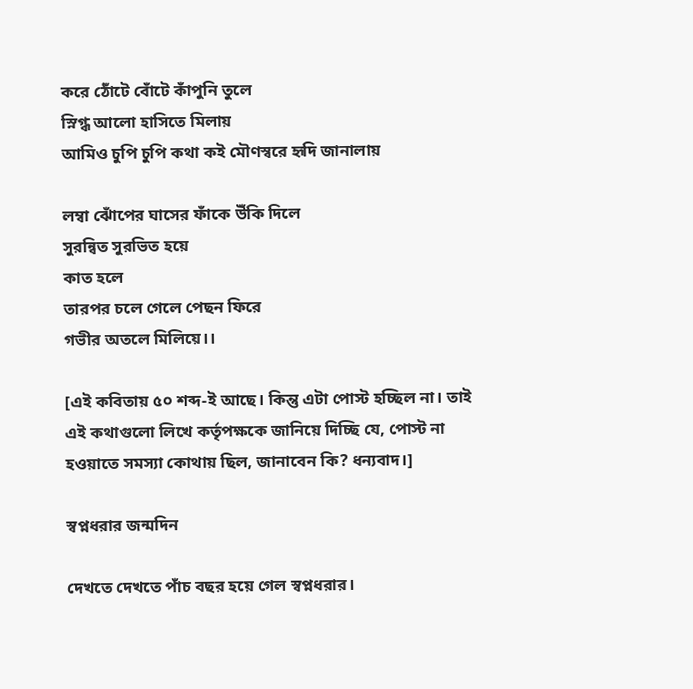করে ঠোঁটে বোঁটে কাঁপুনি তুলে
স্নিগ্ধ আলো হাসিতে মিলায়
আমিও চুপি চুপি কথা কই মৌণস্বরে হৃদি জানালায়

লম্বা ঝোঁপের ঘাসের ফাঁকে উঁকি দিলে
সুরন্বিত সুরভিত হয়ে
কাত হলে
তারপর চলে গেলে পেছন ফিরে
গভীর অতলে মিলিয়ে।।

[এই কবিতায় ৫০ শব্দ-ই আছে। কিন্তু এটা পোস্ট হচ্ছিল না। তাই এই কথাগুলো লিখে কর্তৃপক্ষকে জানিয়ে দিচ্ছি যে, পোস্ট না হওয়াতে সমস্যা কোথায় ছিল, জানাবেন কি? ধন্যবাদ।]

স্বপ্নধরার জন্মদিন

দেখতে দেখতে পাঁচ বছর হয়ে গেল স্বপ্নধরার।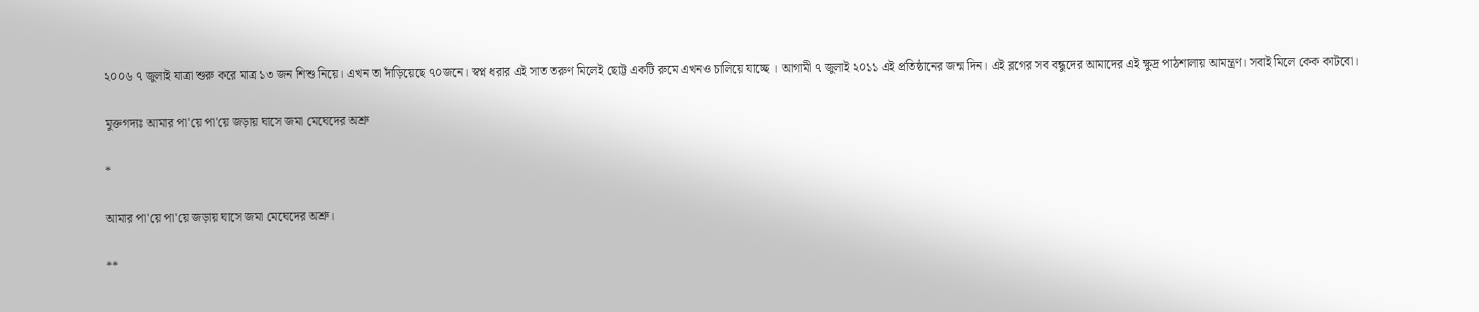২০০৬ ৭ জুলাই যাত্রা শুরু করে মাত্র ১৩ জন শিশু নিয়ে। এখন তা দাঁড়িয়েছে ৭০জনে। স্বপ্ন ধরার এই সাত তরুণ মিলেই ছোট্ট একটি রুমে এখনও চালিয়ে যাচ্ছে । আগামী ৭ জুলাই ২০১১ এই প্রতিষ্ঠানের জন্ম দিন। এই ব্লগের সব বন্ধুদের আমাদের এই ক্ষুদ্র পাঠশালায় আমন্ত্রণ। সবাই মিলে কেক কাটবো।

মুক্তগদ্যঃ আমার পা'য়ে পা'য়ে জড়ায় ঘাসে জমা মেঘেদের অশ্রু

*

আমার পা'য়ে পা'য়ে জড়ায় ঘাসে জমা মেঘেদের অশ্রু।

**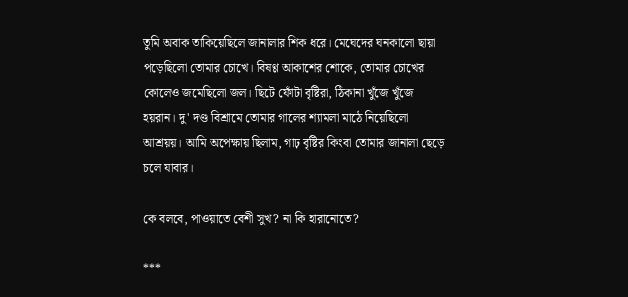তুমি অবাক তাকিয়েছিলে জানালার শিক ধরে। মেঘেদের ঘনকালো ছায়া পড়েছিলো তোমার চোখে। বিষণ্ণ আকাশের শোকে, তোমার চোখের কোলেও জমেছিলো জল। ছিটে ফোঁটা বৃষ্টিরা, ঠিকানা খুঁজে খুঁজে হয়রান। দু' দণ্ড বিশ্রামে তোমার গালের শ্যামলা মাঠে নিয়েছিলো আশ্রয়য়। আমি অপেক্ষায় ছিলাম, গাঢ় বৃষ্টির কিংবা তোমার জানালা ছেড়ে চলে যাবার।

কে বলবে, পাওয়াতে বেশী সুখ? না কি হারানোতে?

***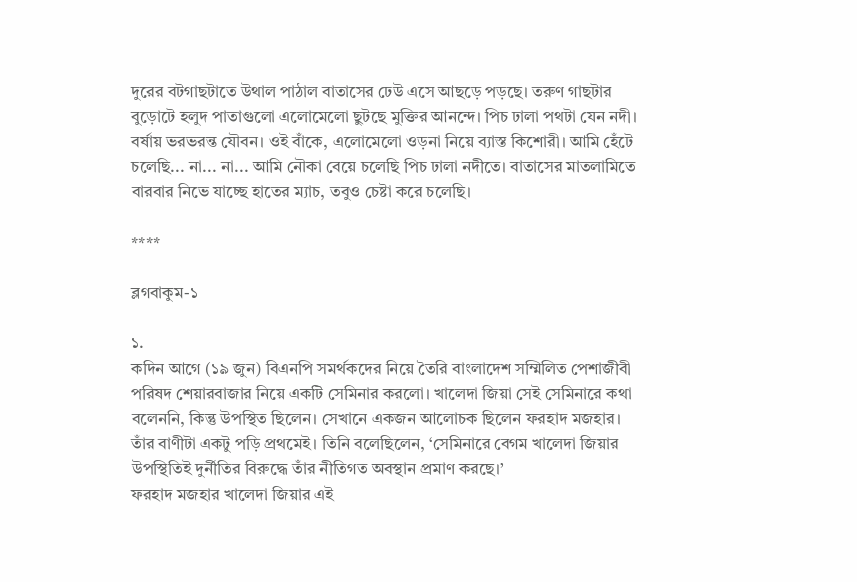দুরের বটগাছটাতে উথাল পাঠাল বাতাসের ঢেউ এসে আছড়ে পড়ছে। তরুণ গাছটার বুড়োটে হলুদ পাতাগুলো এলোমেলো ছুটছে মুক্তির আনন্দে। পিচ ঢালা পথটা যেন নদী। বর্ষায় ভরভরন্ত যৌবন। ওই বাঁকে, এলোমেলো ওড়না নিয়ে ব্যাস্ত কিশোরী। আমি হেঁটে চলেছি... না... না... আমি নৌকা বেয়ে চলেছি পিচ ঢালা নদীতে। বাতাসের মাতলামিতে বারবার নিভে যাচ্ছে হাতের ম্যাচ, তবুও চেষ্টা করে চলেছি।

****

ব্লগবাকুম-১

১.
কদিন আগে (১৯ জুন) বিএনপি সমর্থকদের নিয়ে তৈরি বাংলাদেশ সম্মিলিত পেশাজীবী পরিষদ শেয়ারবাজার নিয়ে একটি সেমিনার করলো। খালেদা জিয়া সেই সেমিনারে কথা বলেননি, কিন্তু উপস্থিত ছিলেন। সেখানে একজন আলোচক ছিলেন ফরহাদ মজহার। তাঁর বাণীটা একটু পড়ি প্রথমেই। তিনি বলেছিলেন, ‘সেমিনারে বেগম খালেদা জিয়ার উপস্থিতিই দুর্নীতির বিরুদ্ধে তাঁর নীতিগত অবস্থান প্রমাণ করছে।’
ফরহাদ মজহার খালেদা জিয়ার এই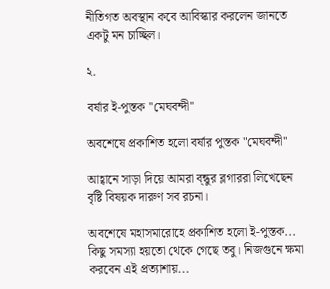নীতিগত অবস্থান কবে আবিস্কার করলেন জানতে একটু মন চাচ্ছিল।

২.

বর্ষার ই-পুস্তক ''মেঘবন্দী''

অবশেষে প্রকাশিত হলো বর্ষার পুস্তক "মেঘবন্দী''

আহ্বানে সাড়া দিয়ে আমরা ব্ন্ধুর ব্লগাররা লিখেছেন বৃষ্টি বিষয়ক দারুণ সব রচনা।

অবশেষে মহাসমারোহে প্রকাশিত হলো ই-পুস্তক... কিছু সমস্যা হয়তো থেকে গেছে তবু। নিজগুনে ক্ষমা করবেন এই প্রত্যাশায়...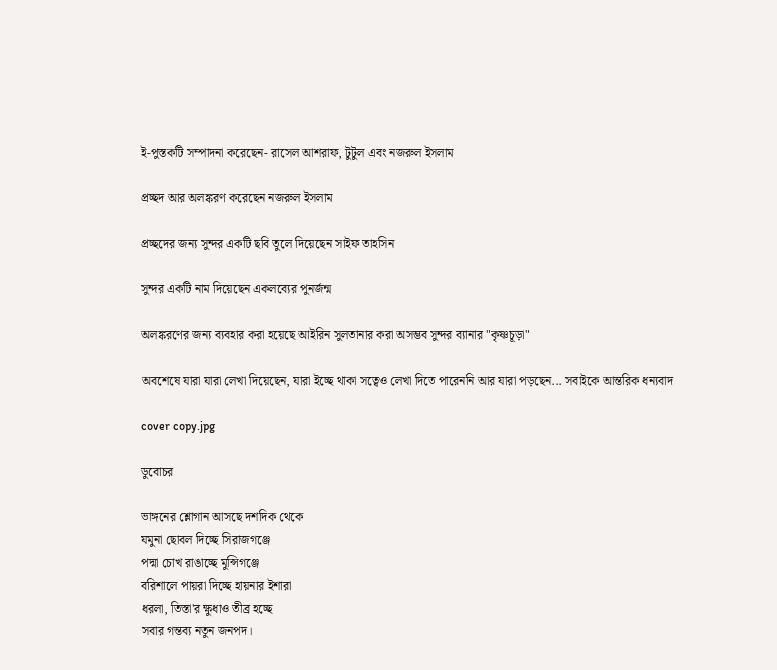ই-পুস্তকটি সম্পাদনা করেছেন- রাসেল আশরাফ, টুটুল এবং নজরুল ইসলাম

প্রচ্ছদ আর অলঙ্করণ করেছেন নজরুল ইসলাম

প্রচ্ছদের জন্য সুন্দর একটি ছবি তুলে দিয়েছেন সাইফ তাহসিন

সুন্দর একটি নাম দিয়েছেন একলব্যের পুনর্জন্ম

অলঙ্করণের জন্য ব্যবহার করা হয়েছে আইরিন সুলতানার করা অসম্ভব সুন্দর ব্যানার "কৃষ্ণচূড়া"

অবশেষে যারা যারা লেখা দিয়েছেন, যারা ইচ্ছে থাকা সত্বেও লেখা দিতে পারেননি আর যারা পড়ছেন... সবাইকে আন্তরিক ধন্যবাদ

cover copy.jpg

ডুবোচর

ভাঙ্গনের শ্লোগান আসছে দশদিক থেকে
যমুনা ছোবল দিচ্ছে সিরাজগঞ্জে
পদ্মা চোখ রাঙাচ্ছে মুন্সিগঞ্জে
বরিশালে পায়রা দিচ্ছে হায়নার ইশারা
ধরলা, তিস্তা'র ক্ষুধাও তীব্র হচ্ছে
সবার গন্তব্য নতুন জনপদ।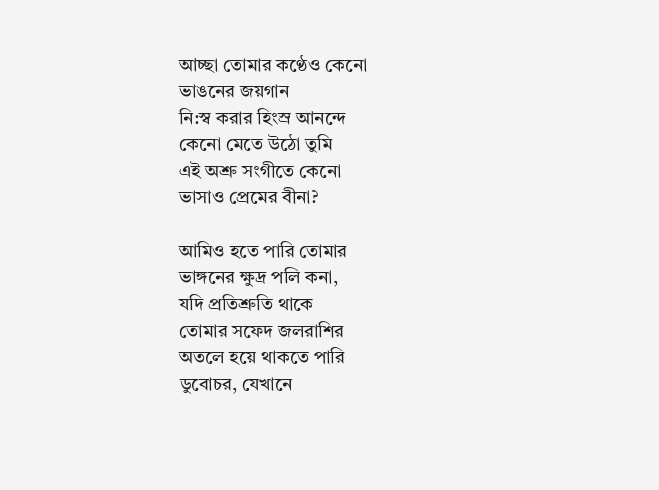আচ্ছা তোমার কণ্ঠেও কেনো
ভাঙনের জয়গান
নি:স্ব করার হিংস্র আনন্দে
কেনো মেতে উঠো তুমি
এই অশ্রু সংগীতে কেনো
ভাসাও প্রেমের বীনা?

আমিও হতে পারি তোমার
ভাঙ্গনের ক্ষুদ্র পলি কনা,
যদি প্রতিশ্রুতি থাকে
তোমার সফেদ জলরাশির
অতলে হয়ে থাকতে পারি
ডুবোচর, যেখানে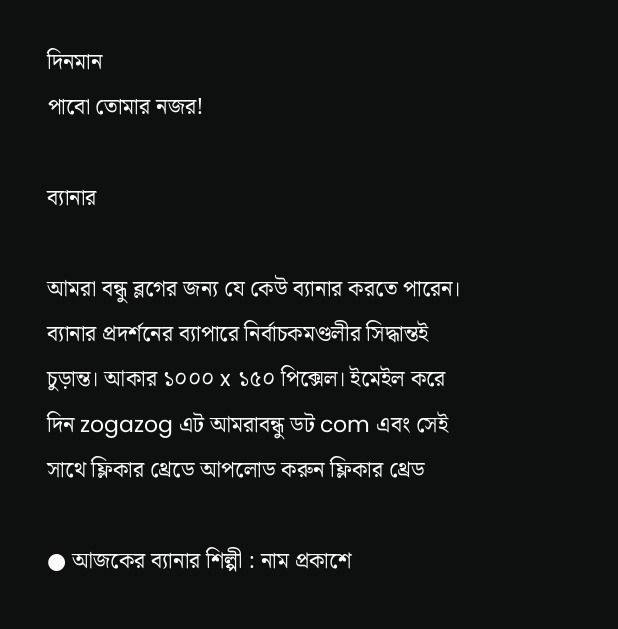দিনমান
পাবো তোমার নজর!

ব্যানার

আমরা বন্ধু ব্লগের জন্য যে কেউ ব্যানার করতে পারেন। ব্যানার প্রদর্শনের ব্যাপারে নির্বাচকমণ্ডলীর সিদ্ধান্তই চুড়ান্ত। আকার ১০০০ x ১৫০ পিক্সেল। ইমেইল করে দিন zogazog এট আমরাবন্ধু ডট com এবং সেই সাথে ফ্লিকার থ্রেডে আপলোড করুন ফ্লিকার থ্রেড

● আজকের ব্যানার শিল্পী : নাম প্রকাশে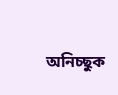অনিচ্ছুক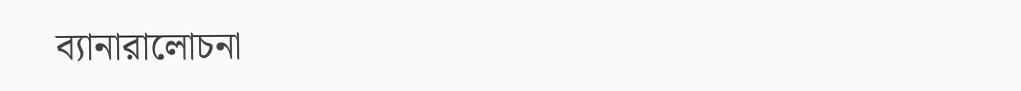ব্যানারালোচনা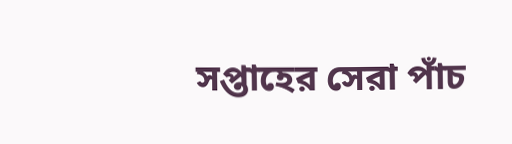সপ্তাহের সেরা পাঁচ